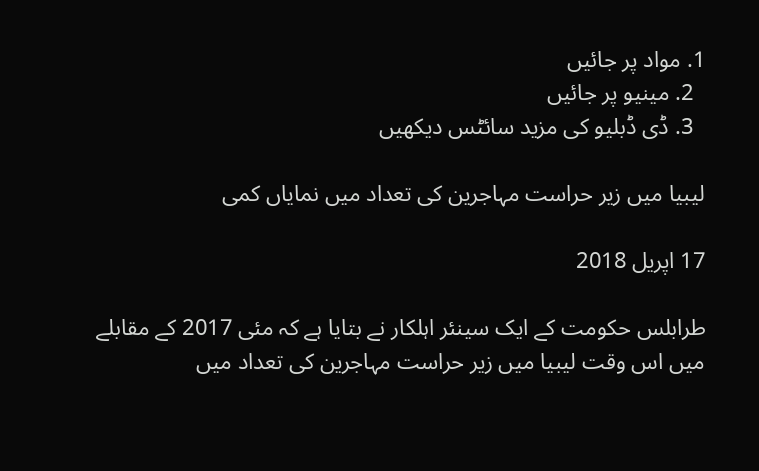1. مواد پر جائیں
  2. مینیو پر جائیں
  3. ڈی ڈبلیو کی مزید سائٹس دیکھیں

ليبيا ميں زير حراست مہاجرين کی تعداد ميں نماياں کمی

17 اپریل 2018

طرابلس حکومت کے ايک سينئر اہلکار نے بتايا ہے کہ مئی 2017 کے مقابلے ميں اس وقت ليبيا ميں زير حراست مہاجرين کی تعداد ميں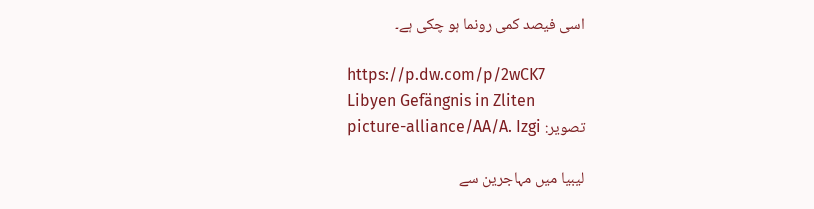اسی فيصد کمی رونما ہو چکی ہے۔

https://p.dw.com/p/2wCK7
Libyen Gefängnis in Zliten
تصویر: picture-alliance/AA/A. Izgi

ليبيا ميں مہاجرين سے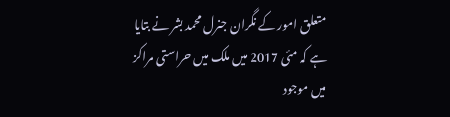متعلق امور کے نگران جنرل محمد بشر نے بتايا ہے کہ مئی 2017 ميں ملک ميں حراستی مراکز ميں موجود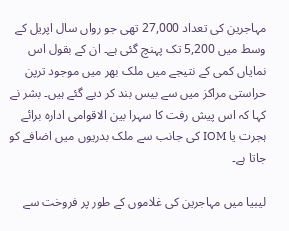مہاجرين کی تعداد 27,000 تھی جو رواں سال اپريل کے وسط ميں 5,200 تک پہنچ گئی ہے۔ ان کے بقول اس نماياں کمی کے نتيجے ميں ملک بھر ميں موجود ترپن حراستی مراکز ميں سے بيس بند کر ديے گئے ہيں۔ بشر نے کہا کہ اس پيش رفت کا سہرا بين الاقوامی ادارہ برائے ہجرت يا IOM کی جانب سے ملک بدريوں ميں اضافے کو جاتا ہے۔

ليبيا ميں مہاجرين کی غلاموں کے طور پر فروخت سے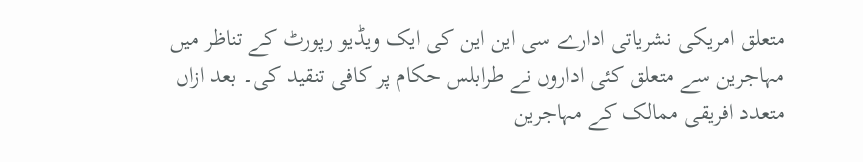متعلق امريکی نشرياتی ادارے سی اين اين کی ايک ويڈيو رپورٹ کے تناظر ميں مہاجرين سے متعلق کئی اداروں نے طرابلس حکام پر کافی تنقيد کی۔ بعد ازاں متعدد افريقی ممالک کے مہاجرين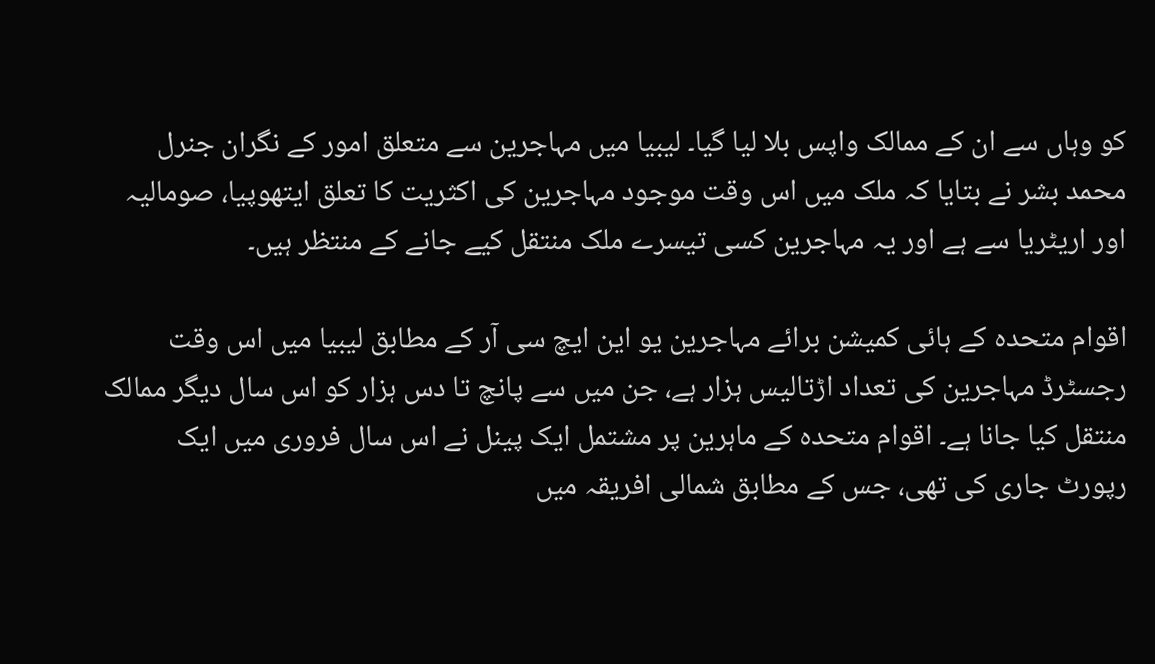کو وہاں سے ان کے ممالک واپس بلا ليا گيا۔ ليبيا ميں مہاجرين سے متعلق امور کے نگران جنرل محمد بشر نے بتايا کہ ملک ميں اس وقت موجود مہاجرين کی اکثريت کا تعلق ايتھوپيا، صوماليہ اور اريٹريا سے ہے اور يہ مہاجرين کسی تيسرے ملک منتقل کيے جانے کے منتظر ہيں۔

اقوام متحدہ کے ہائی کميشن برائے مہاجرين يو اين ايچ سی آر کے مطابق ليبيا ميں اس وقت رجسٹرڈ مہاجرين کی تعداد اڑتاليس ہزار ہے، جن ميں سے پانچ تا دس ہزار کو اس سال ديگر ممالک منتقل کيا جانا ہے۔ اقوام متحدہ کے ماہرين پر مشتمل ايک پينل نے اس سال فروری ميں ايک رپورٹ جاری کی تھی، جس کے مطابق شمالی افريقہ ميں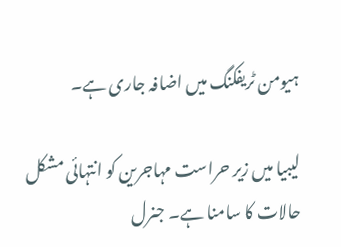ہيومن ٹريفکنگ ميں اضافہ جاری ہے۔

ليبيا ميں زير حراست مہاجرين کو انتہائی مشکل حالات کا سامنا ہے۔ جنرل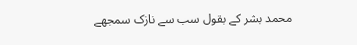محمد بشر کے بقول سب سے نازک سمجھے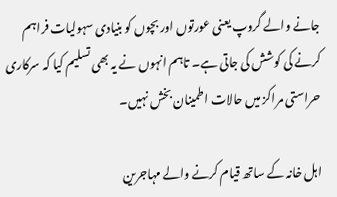جانے والے گروپ يعنی عورتوں اور بچوں کو بنيادی سہوليات فراہم کرنے کی کوشش کی جاتی ہے۔ تاہم انہوں نے يہ بھی تسليم کيا کہ سرکاری حراستی مراکز ميں حالات اطمينان بخش نہيں۔

اہل خانہ کے ساتھ قيام کرنے والے مہاجرين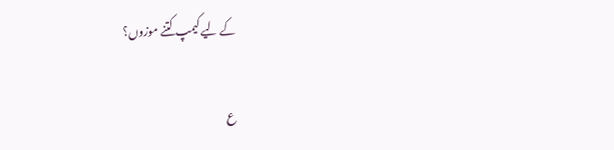کے ليے کيمپ کتنے موزوں؟

ع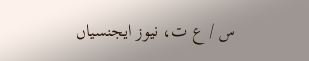س / ع ت، نيوز ايجنسياں